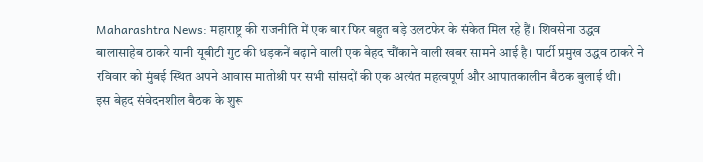Maharashtra News: महाराष्ट्र की राजनीति में एक बार फिर बहुत बड़े उलटफेर के संकेत मिल रहे हैं। शिवसेना उद्धव बालासाहेब ठाकरे यानी यूबीटी गुट की धड़कनें बढ़ाने वाली एक बेहद चौंकाने वाली खबर सामने आई है। पार्टी प्रमुख उद्धव ठाकरे ने रविवार को मुंबई स्थित अपने आवास मातोश्री पर सभी सांसदों की एक अत्यंत महत्वपूर्ण और आपातकालीन बैठक बुलाई थी।
इस बेहद संवेदनशील बैठक के शुरू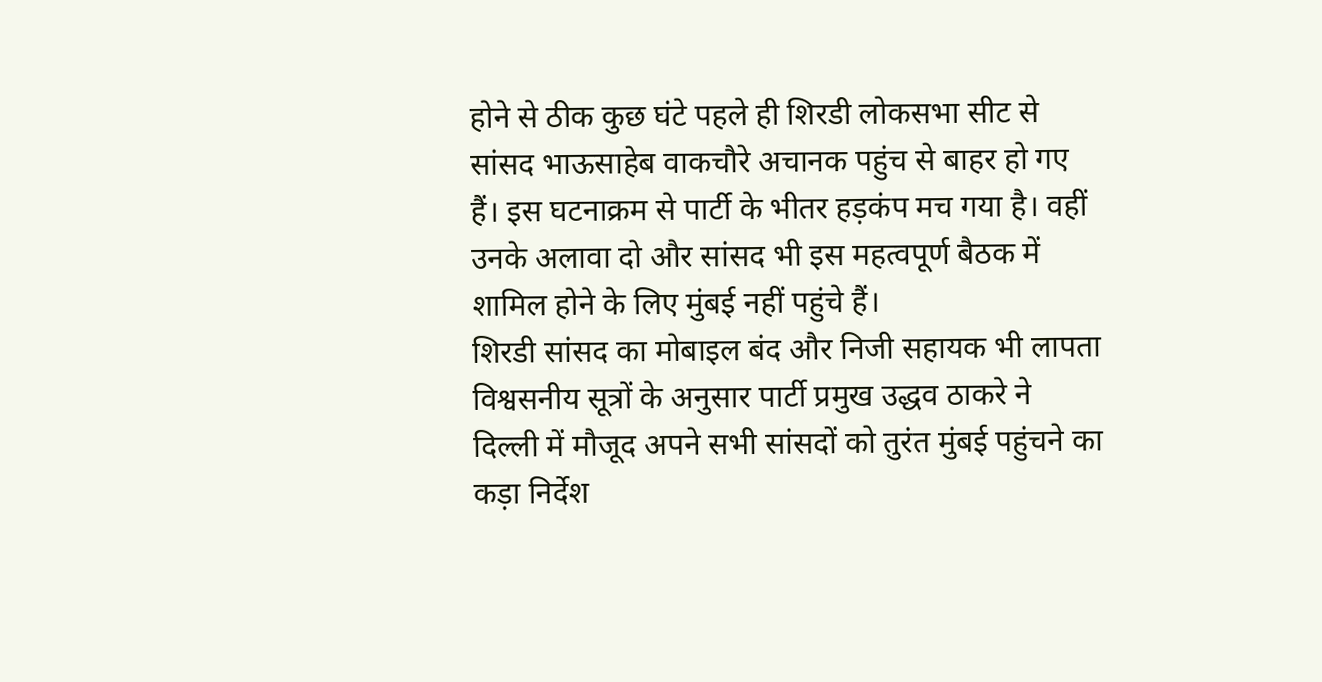होने से ठीक कुछ घंटे पहले ही शिरडी लोकसभा सीट से सांसद भाऊसाहेब वाकचौरे अचानक पहुंच से बाहर हो गए हैं। इस घटनाक्रम से पार्टी के भीतर हड़कंप मच गया है। वहीं उनके अलावा दो और सांसद भी इस महत्वपूर्ण बैठक में शामिल होने के लिए मुंबई नहीं पहुंचे हैं।
शिरडी सांसद का मोबाइल बंद और निजी सहायक भी लापता
विश्वसनीय सूत्रों के अनुसार पार्टी प्रमुख उद्धव ठाकरे ने दिल्ली में मौजूद अपने सभी सांसदों को तुरंत मुंबई पहुंचने का कड़ा निर्देश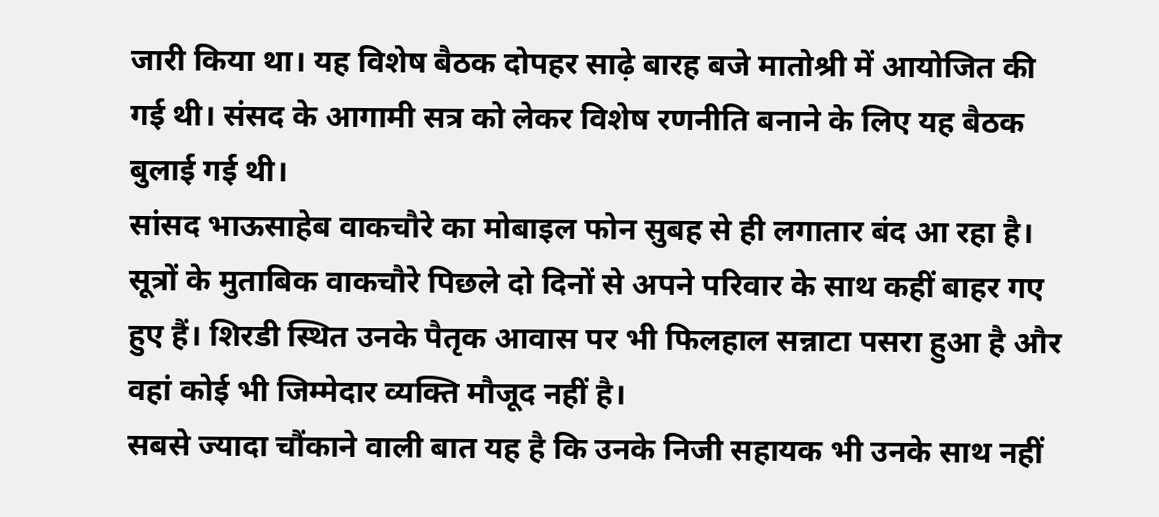जारी किया था। यह विशेष बैठक दोपहर साढ़े बारह बजे मातोश्री में आयोजित की गई थी। संसद के आगामी सत्र को लेकर विशेष रणनीति बनाने के लिए यह बैठक बुलाई गई थी।
सांसद भाऊसाहेब वाकचौरे का मोबाइल फोन सुबह से ही लगातार बंद आ रहा है। सूत्रों के मुताबिक वाकचौरे पिछले दो दिनों से अपने परिवार के साथ कहीं बाहर गए हुए हैं। शिरडी स्थित उनके पैतृक आवास पर भी फिलहाल सन्नाटा पसरा हुआ है और वहां कोई भी जिम्मेदार व्यक्ति मौजूद नहीं है।
सबसे ज्यादा चौंकाने वाली बात यह है कि उनके निजी सहायक भी उनके साथ नहीं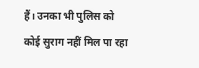हैं। उनका भी पुलिस को कोई सुराग नहीं मिल पा रहा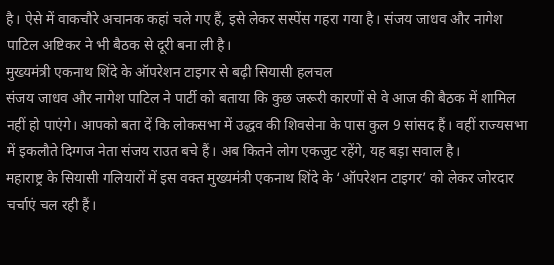है। ऐसे में वाकचौरे अचानक कहां चले गए हैं, इसे लेकर सस्पेंस गहरा गया है। संजय जाधव और नागेश पाटिल अष्टिकर ने भी बैठक से दूरी बना ली है।
मुख्यमंत्री एकनाथ शिंदे के ऑपरेशन टाइगर से बढ़ी सियासी हलचल
संजय जाधव और नागेश पाटिल ने पार्टी को बताया कि कुछ जरूरी कारणों से वे आज की बैठक में शामिल नहीं हो पाएंगे। आपको बता दें कि लोकसभा में उद्धव की शिवसेना के पास कुल 9 सांसद हैं। वहीं राज्यसभा में इकलौते दिग्गज नेता संजय राउत बचे हैं। अब कितने लोग एकजुट रहेंगे, यह बड़ा सवाल है।
महाराष्ट्र के सियासी गलियारों में इस वक्त मुख्यमंत्री एकनाथ शिंदे के ‘ऑपरेशन टाइगर’ को लेकर जोरदार चर्चाएं चल रही हैं।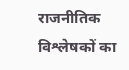राजनीतिक विश्लेषकों का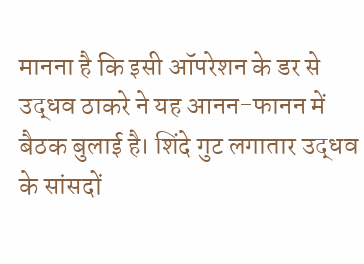मानना है कि इसी ऑपरेशन के डर से उद्धव ठाकरे ने यह आनन-फानन में बैठक बुलाई है। शिंदे गुट लगातार उद्धव के सांसदों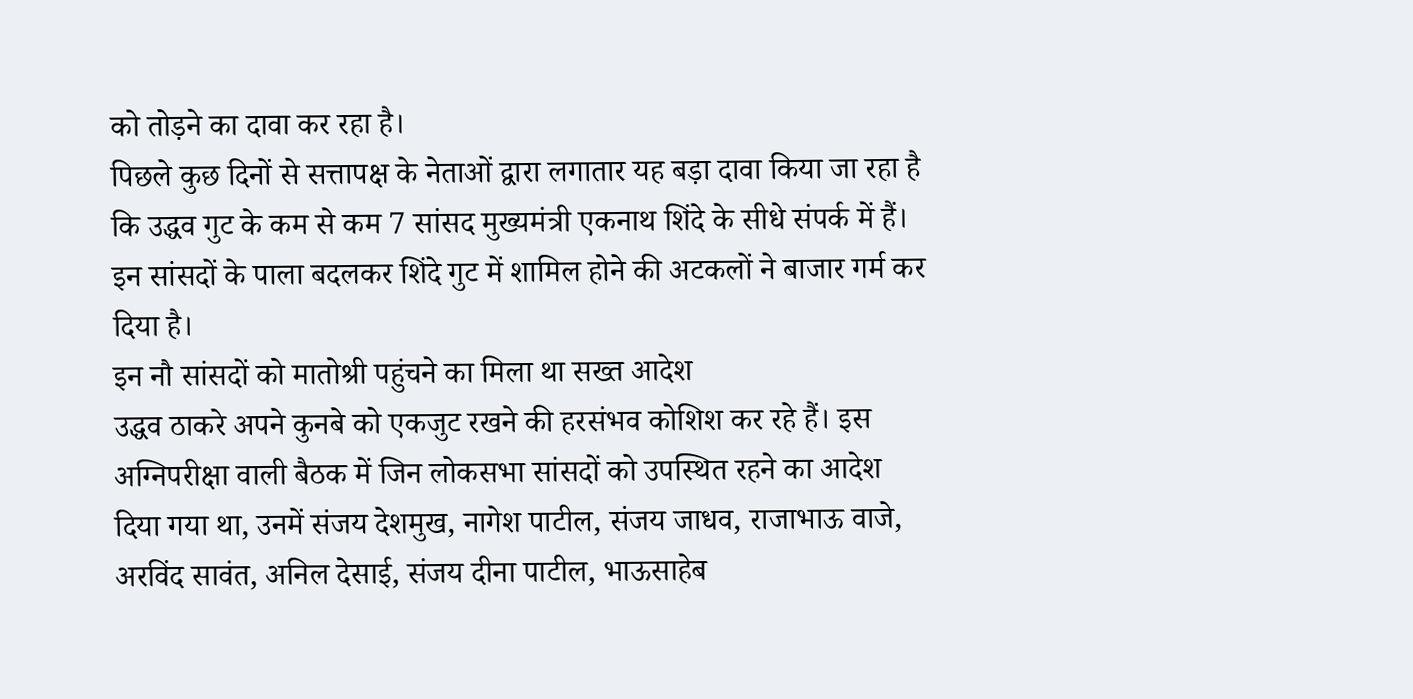को तोड़ने का दावा कर रहा है।
पिछले कुछ दिनों से सत्तापक्ष के नेताओं द्वारा लगातार यह बड़ा दावा किया जा रहा है कि उद्धव गुट के कम से कम 7 सांसद मुख्यमंत्री एकनाथ शिंदे के सीधे संपर्क में हैं। इन सांसदों के पाला बदलकर शिंदे गुट में शामिल होने की अटकलों ने बाजार गर्म कर दिया है।
इन नौ सांसदों को मातोश्री पहुंचने का मिला था सख्त आदेश
उद्धव ठाकरे अपने कुनबे को एकजुट रखने की हरसंभव कोशिश कर रहे हैं। इस अग्निपरीक्षा वाली बैठक में जिन लोकसभा सांसदों को उपस्थित रहने का आदेश दिया गया था, उनमें संजय देशमुख, नागेश पाटील, संजय जाधव, राजाभाऊ वाजे, अरविंद सावंत, अनिल देसाई, संजय दीना पाटील, भाऊसाहेब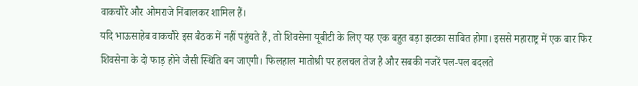वाकचौरे और ओमराजे निंबालकर शामिल हैं।
यदि भाऊसाहेब वाकचौरे इस बैठक में नहीं पहुंचते हैं, तो शिवसेना यूबीटी के लिए यह एक बहुत बड़ा झटका साबित होगा। इससे महाराष्ट्र में एक बार फिर शिवसेना के दो फाड़ होने जैसी स्थिति बन जाएगी। फिलहाल मातोश्री पर हलचल तेज है और सबकी नजरें पल-पल बदलते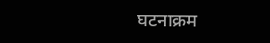घटनाक्रम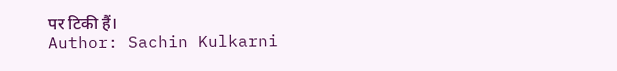पर टिकी हैं।
Author: Sachin Kulkarni